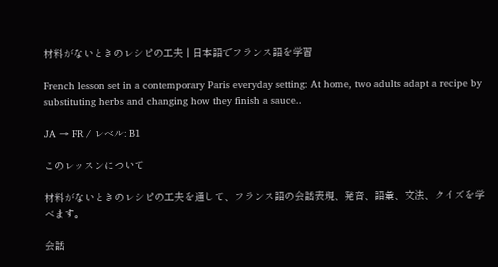材料がないときのレシピの工夫 | 日本語でフランス語を学習

French lesson set in a contemporary Paris everyday setting: At home, two adults adapt a recipe by substituting herbs and changing how they finish a sauce..

JA → FR / レベル: B1

このレッスンについて

材料がないときのレシピの工夫を通して、フランス語の会話表現、発音、語彙、文法、クイズを学べます。

会話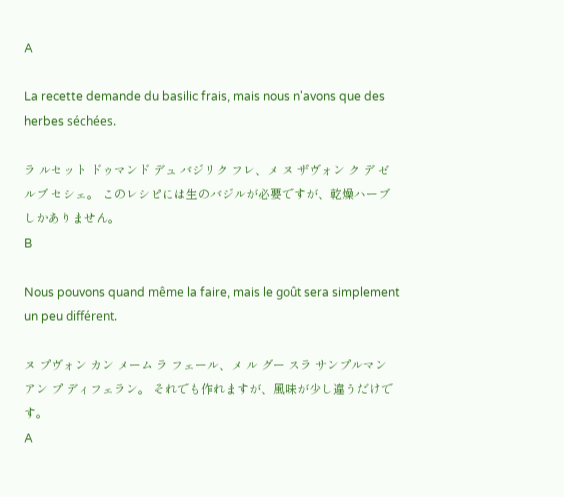A

La recette demande du basilic frais, mais nous n'avons que des herbes séchées.

ラ ルセット ドゥマンド デュ バジリク フレ、メ ヌ ザヴォン ク デ ゼルブ セシェ。 このレシピには生のバジルが必要ですが、乾燥ハーブしかありません。
B

Nous pouvons quand même la faire, mais le goût sera simplement un peu différent.

ヌ プヴォン カン メーム ラ フェール、メ ル グー スラ サンプルマン アン プ ディフェラン。 それでも作れますが、風味が少し違うだけです。
A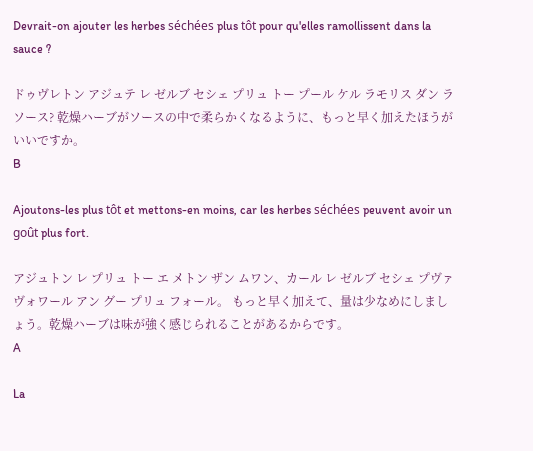Devrait-on ajouter les herbes séchées plus tôt pour qu'elles ramollissent dans la sauce ?

ドゥヴレトン アジュテ レ ゼルブ セシェ プリュ トー プール ケル ラモリス ダン ラ ソース? 乾燥ハーブがソースの中で柔らかくなるように、もっと早く加えたほうがいいですか。
B

Ajoutons-les plus tôt et mettons-en moins, car les herbes séchées peuvent avoir un goût plus fort.

アジュトン レ プリュ トー エ メトン ザン ムワン、カール レ ゼルブ セシェ プヴァヴォワール アン グー プリュ フォール。 もっと早く加えて、量は少なめにしましょう。乾燥ハーブは味が強く感じられることがあるからです。
A

La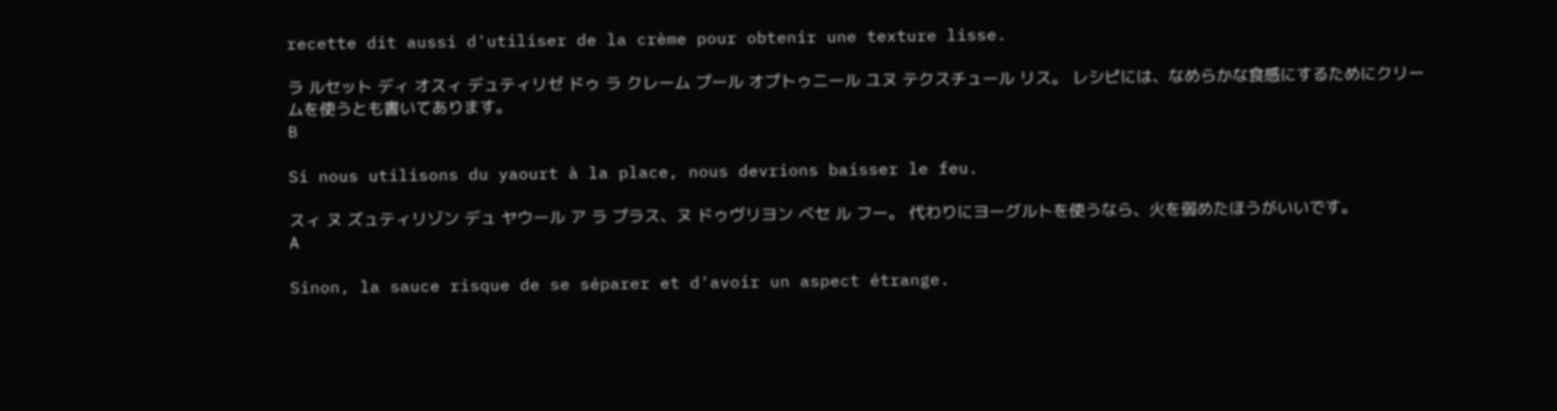recette dit aussi d'utiliser de la crème pour obtenir une texture lisse.

ラ ルセット ディ オスィ デュティリゼ ドゥ ラ クレーム プール オプトゥニール ユヌ テクスチュール リス。 レシピには、なめらかな食感にするためにクリームを使うとも書いてあります。
B

Si nous utilisons du yaourt à la place, nous devrions baisser le feu.

スィ ヌ ズュティリゾン デュ ヤウール ア ラ プラス、ヌ ドゥヴリヨン ベセ ル フー。 代わりにヨーグルトを使うなら、火を弱めたほうがいいです。
A

Sinon, la sauce risque de se séparer et d'avoir un aspect étrange.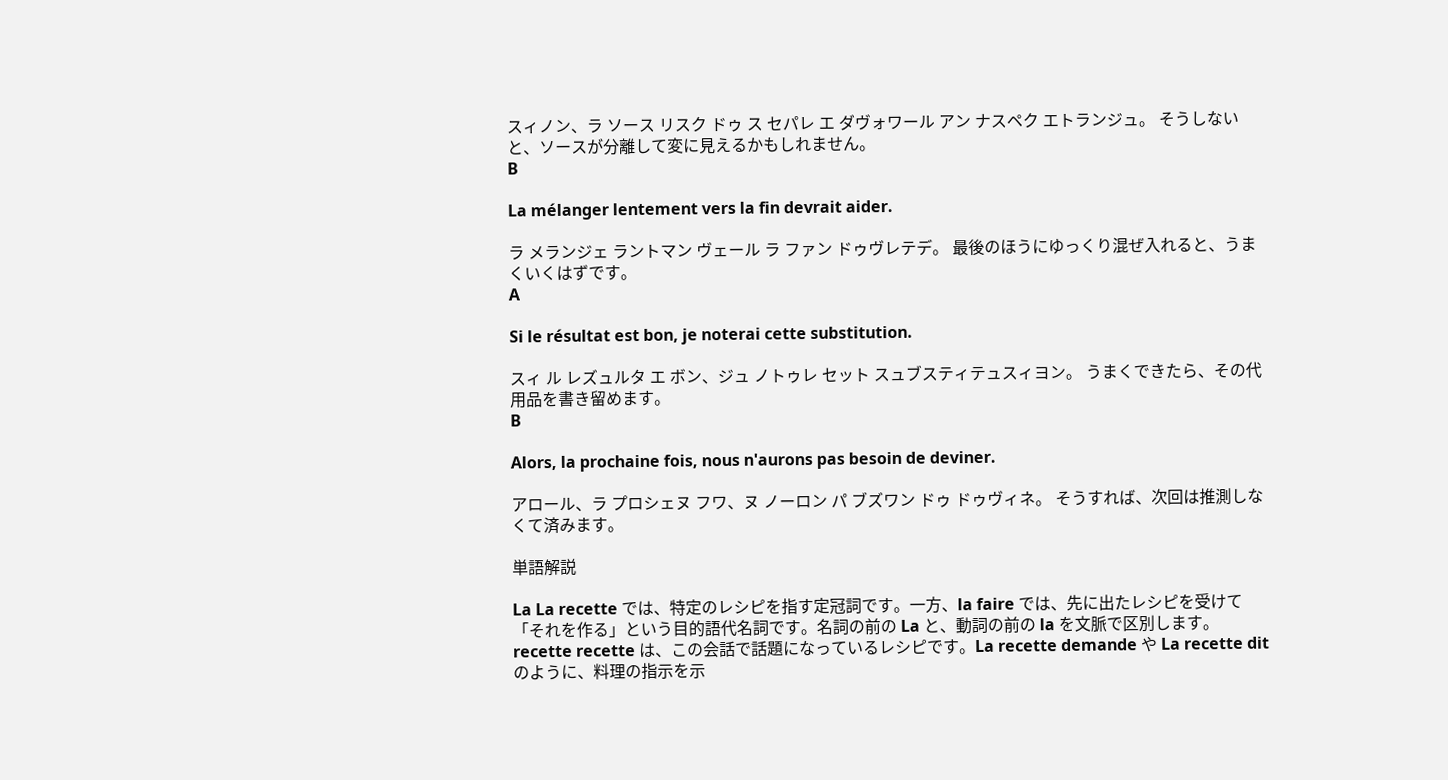スィノン、ラ ソース リスク ドゥ ス セパレ エ ダヴォワール アン ナスペク エトランジュ。 そうしないと、ソースが分離して変に見えるかもしれません。
B

La mélanger lentement vers la fin devrait aider.

ラ メランジェ ラントマン ヴェール ラ ファン ドゥヴレテデ。 最後のほうにゆっくり混ぜ入れると、うまくいくはずです。
A

Si le résultat est bon, je noterai cette substitution.

スィ ル レズュルタ エ ボン、ジュ ノトゥレ セット スュブスティテュスィヨン。 うまくできたら、その代用品を書き留めます。
B

Alors, la prochaine fois, nous n'aurons pas besoin de deviner.

アロール、ラ プロシェヌ フワ、ヌ ノーロン パ ブズワン ドゥ ドゥヴィネ。 そうすれば、次回は推測しなくて済みます。

単語解説

La La recette では、特定のレシピを指す定冠詞です。一方、la faire では、先に出たレシピを受けて「それを作る」という目的語代名詞です。名詞の前の La と、動詞の前の la を文脈で区別します。
recette recette は、この会話で話題になっているレシピです。La recette demande や La recette dit のように、料理の指示を示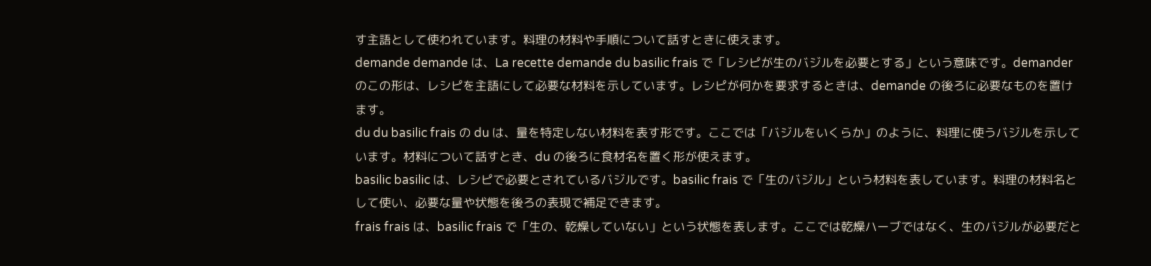す主語として使われています。料理の材料や手順について話すときに使えます。
demande demande は、La recette demande du basilic frais で「レシピが生のバジルを必要とする」という意味です。demander のこの形は、レシピを主語にして必要な材料を示しています。レシピが何かを要求するときは、demande の後ろに必要なものを置けます。
du du basilic frais の du は、量を特定しない材料を表す形です。ここでは「バジルをいくらか」のように、料理に使うバジルを示しています。材料について話すとき、du の後ろに食材名を置く形が使えます。
basilic basilic は、レシピで必要とされているバジルです。basilic frais で「生のバジル」という材料を表しています。料理の材料名として使い、必要な量や状態を後ろの表現で補足できます。
frais frais は、basilic frais で「生の、乾燥していない」という状態を表します。ここでは乾燥ハーブではなく、生のバジルが必要だと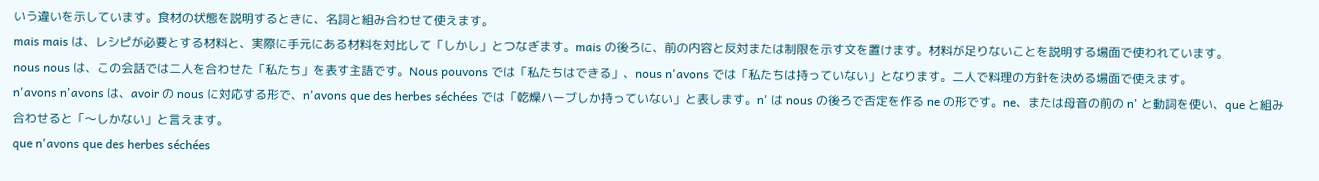いう違いを示しています。食材の状態を説明するときに、名詞と組み合わせて使えます。
mais mais は、レシピが必要とする材料と、実際に手元にある材料を対比して「しかし」とつなぎます。mais の後ろに、前の内容と反対または制限を示す文を置けます。材料が足りないことを説明する場面で使われています。
nous nous は、この会話では二人を合わせた「私たち」を表す主語です。Nous pouvons では「私たちはできる」、nous n'avons では「私たちは持っていない」となります。二人で料理の方針を決める場面で使えます。
n'avons n'avons は、avoir の nous に対応する形で、n'avons que des herbes séchées では「乾燥ハーブしか持っていない」と表します。n' は nous の後ろで否定を作る ne の形です。ne、または母音の前の n' と動詞を使い、que と組み合わせると「〜しかない」と言えます。
que n'avons que des herbes séchées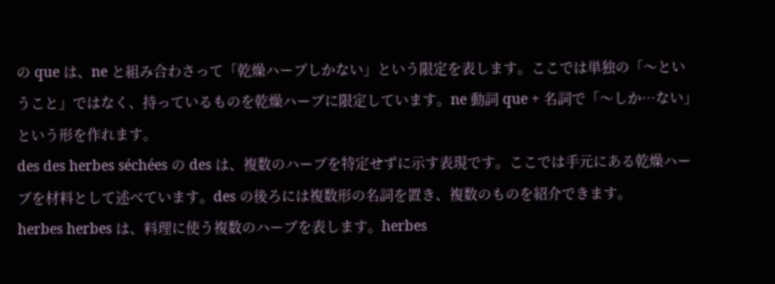の que は、ne と組み合わさって「乾燥ハーブしかない」という限定を表します。ここでは単独の「〜ということ」ではなく、持っているものを乾燥ハーブに限定しています。ne 動詞 que + 名詞で「〜しか…ない」という形を作れます。
des des herbes séchées の des は、複数のハーブを特定せずに示す表現です。ここでは手元にある乾燥ハーブを材料として述べています。des の後ろには複数形の名詞を置き、複数のものを紹介できます。
herbes herbes は、料理に使う複数のハーブを表します。herbes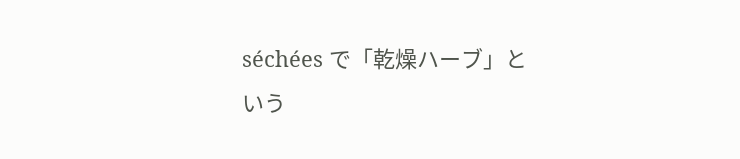séchées で「乾燥ハーブ」という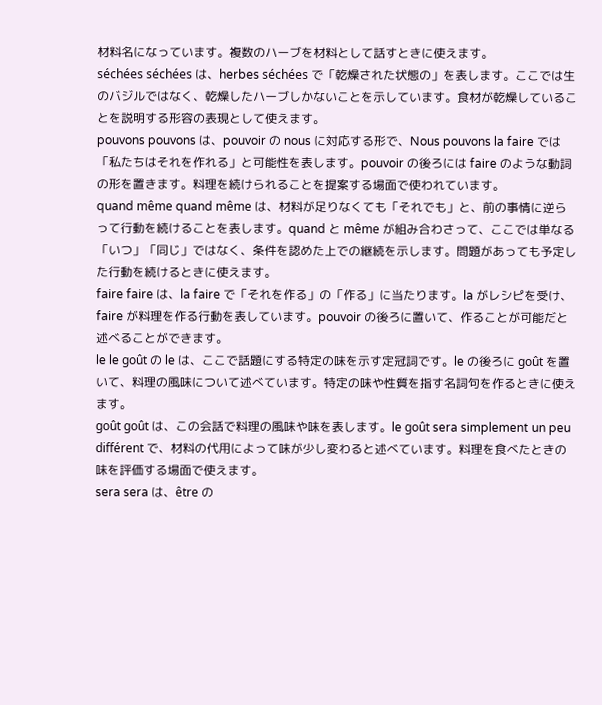材料名になっています。複数のハーブを材料として話すときに使えます。
séchées séchées は、herbes séchées で「乾燥された状態の」を表します。ここでは生のバジルではなく、乾燥したハーブしかないことを示しています。食材が乾燥していることを説明する形容の表現として使えます。
pouvons pouvons は、pouvoir の nous に対応する形で、Nous pouvons la faire では「私たちはそれを作れる」と可能性を表します。pouvoir の後ろには faire のような動詞の形を置きます。料理を続けられることを提案する場面で使われています。
quand même quand même は、材料が足りなくても「それでも」と、前の事情に逆らって行動を続けることを表します。quand と même が組み合わさって、ここでは単なる「いつ」「同じ」ではなく、条件を認めた上での継続を示します。問題があっても予定した行動を続けるときに使えます。
faire faire は、la faire で「それを作る」の「作る」に当たります。la がレシピを受け、faire が料理を作る行動を表しています。pouvoir の後ろに置いて、作ることが可能だと述べることができます。
le le goût の le は、ここで話題にする特定の味を示す定冠詞です。le の後ろに goût を置いて、料理の風味について述べています。特定の味や性質を指す名詞句を作るときに使えます。
goût goût は、この会話で料理の風味や味を表します。le goût sera simplement un peu différent で、材料の代用によって味が少し変わると述べています。料理を食べたときの味を評価する場面で使えます。
sera sera は、être の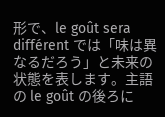形で、le goût sera différent では「味は異なるだろう」と未来の状態を表します。主語の le goût の後ろに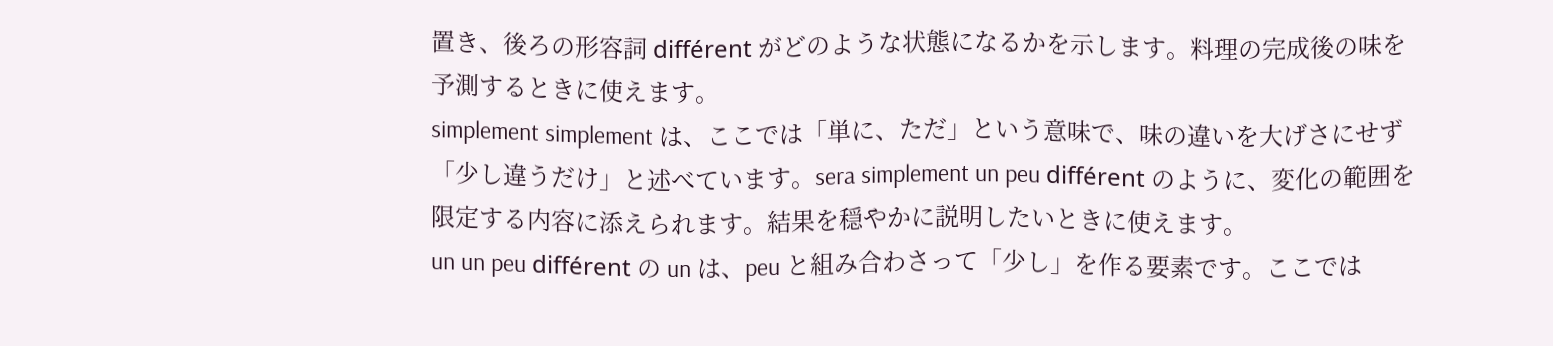置き、後ろの形容詞 différent がどのような状態になるかを示します。料理の完成後の味を予測するときに使えます。
simplement simplement は、ここでは「単に、ただ」という意味で、味の違いを大げさにせず「少し違うだけ」と述べています。sera simplement un peu différent のように、変化の範囲を限定する内容に添えられます。結果を穏やかに説明したいときに使えます。
un un peu différent の un は、peu と組み合わさって「少し」を作る要素です。ここでは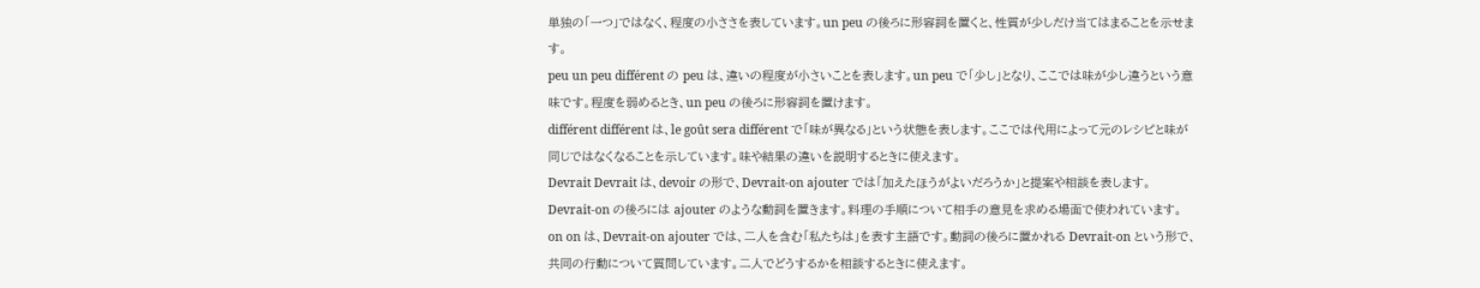単独の「一つ」ではなく、程度の小ささを表しています。un peu の後ろに形容詞を置くと、性質が少しだけ当てはまることを示せます。
peu un peu différent の peu は、違いの程度が小さいことを表します。un peu で「少し」となり、ここでは味が少し違うという意味です。程度を弱めるとき、un peu の後ろに形容詞を置けます。
différent différent は、le goût sera différent で「味が異なる」という状態を表します。ここでは代用によって元のレシピと味が同じではなくなることを示しています。味や結果の違いを説明するときに使えます。
Devrait Devrait は、devoir の形で、Devrait-on ajouter では「加えたほうがよいだろうか」と提案や相談を表します。Devrait-on の後ろには ajouter のような動詞を置きます。料理の手順について相手の意見を求める場面で使われています。
on on は、Devrait-on ajouter では、二人を含む「私たちは」を表す主語です。動詞の後ろに置かれる Devrait-on という形で、共同の行動について質問しています。二人でどうするかを相談するときに使えます。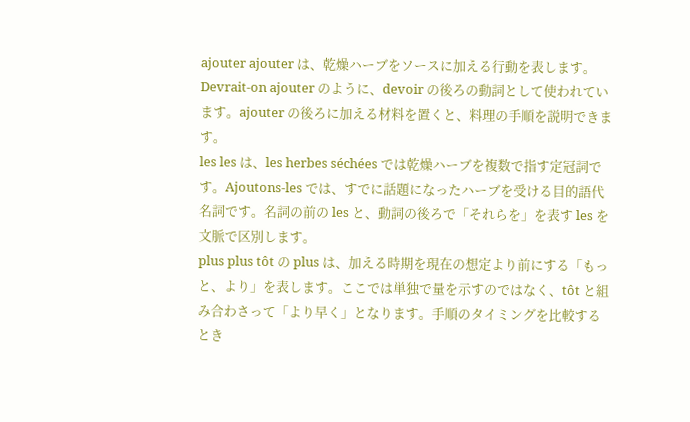ajouter ajouter は、乾燥ハーブをソースに加える行動を表します。Devrait-on ajouter のように、devoir の後ろの動詞として使われています。ajouter の後ろに加える材料を置くと、料理の手順を説明できます。
les les は、les herbes séchées では乾燥ハーブを複数で指す定冠詞です。Ajoutons-les では、すでに話題になったハーブを受ける目的語代名詞です。名詞の前の les と、動詞の後ろで「それらを」を表す les を文脈で区別します。
plus plus tôt の plus は、加える時期を現在の想定より前にする「もっと、より」を表します。ここでは単独で量を示すのではなく、tôt と組み合わさって「より早く」となります。手順のタイミングを比較するとき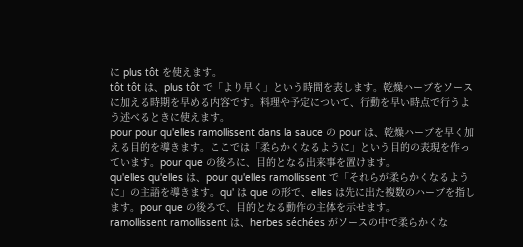に plus tôt を使えます。
tôt tôt は、plus tôt で「より早く」という時間を表します。乾燥ハーブをソースに加える時期を早める内容です。料理や予定について、行動を早い時点で行うよう述べるときに使えます。
pour pour qu'elles ramollissent dans la sauce の pour は、乾燥ハーブを早く加える目的を導きます。ここでは「柔らかくなるように」という目的の表現を作っています。pour que の後ろに、目的となる出来事を置けます。
qu'elles qu'elles は、pour qu'elles ramollissent で「それらが柔らかくなるように」の主語を導きます。qu' は que の形で、elles は先に出た複数のハーブを指します。pour que の後ろで、目的となる動作の主体を示せます。
ramollissent ramollissent は、herbes séchées がソースの中で柔らかくな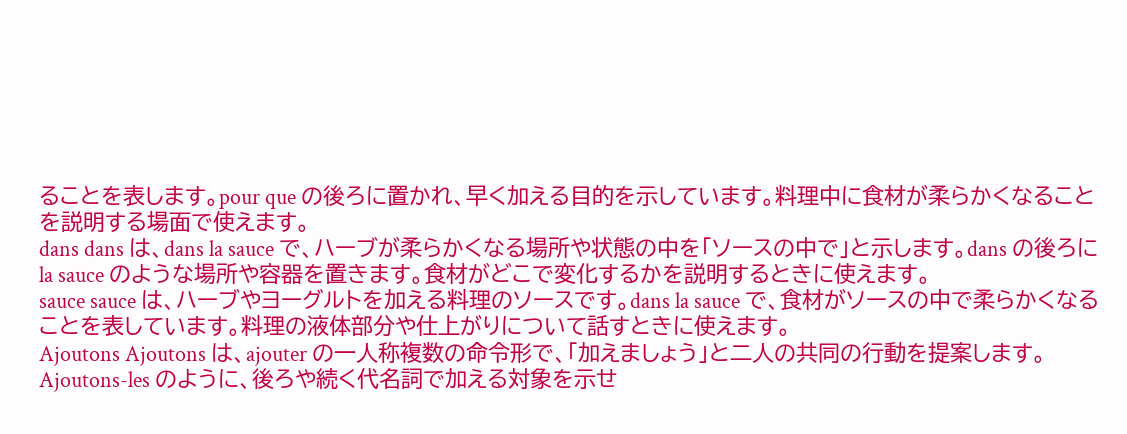ることを表します。pour que の後ろに置かれ、早く加える目的を示しています。料理中に食材が柔らかくなることを説明する場面で使えます。
dans dans は、dans la sauce で、ハーブが柔らかくなる場所や状態の中を「ソースの中で」と示します。dans の後ろに la sauce のような場所や容器を置きます。食材がどこで変化するかを説明するときに使えます。
sauce sauce は、ハーブやヨーグルトを加える料理のソースです。dans la sauce で、食材がソースの中で柔らかくなることを表しています。料理の液体部分や仕上がりについて話すときに使えます。
Ajoutons Ajoutons は、ajouter の一人称複数の命令形で、「加えましょう」と二人の共同の行動を提案します。Ajoutons-les のように、後ろや続く代名詞で加える対象を示せ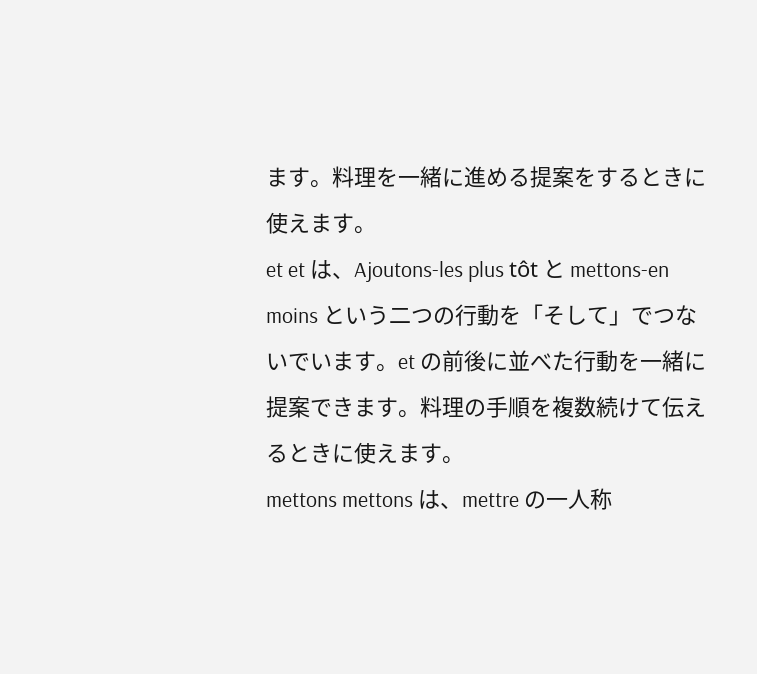ます。料理を一緒に進める提案をするときに使えます。
et et は、Ajoutons-les plus tôt と mettons-en moins という二つの行動を「そして」でつないでいます。et の前後に並べた行動を一緒に提案できます。料理の手順を複数続けて伝えるときに使えます。
mettons mettons は、mettre の一人称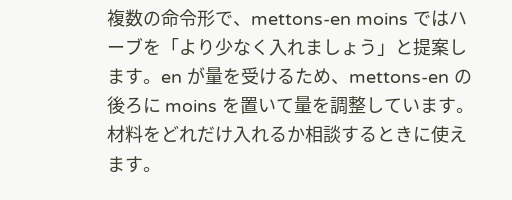複数の命令形で、mettons-en moins ではハーブを「より少なく入れましょう」と提案します。en が量を受けるため、mettons-en の後ろに moins を置いて量を調整しています。材料をどれだけ入れるか相談するときに使えます。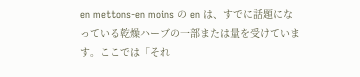en mettons-en moins の en は、すでに話題になっている乾燥ハーブの一部または量を受けています。ここでは「それ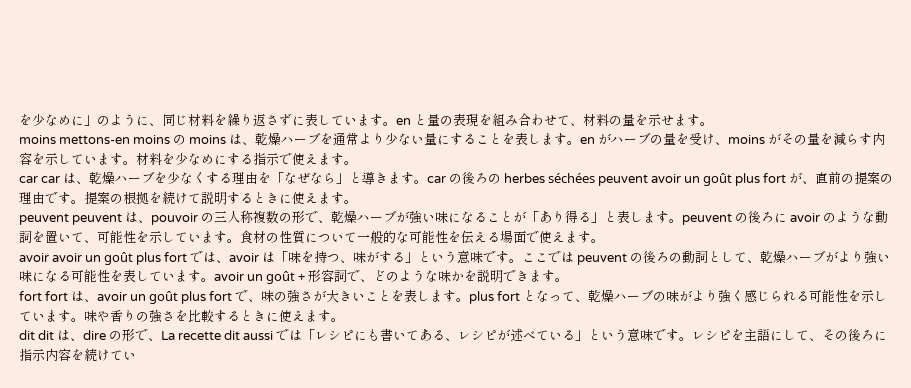を少なめに」のように、同じ材料を繰り返さずに表しています。en と量の表現を組み合わせて、材料の量を示せます。
moins mettons-en moins の moins は、乾燥ハーブを通常より少ない量にすることを表します。en がハーブの量を受け、moins がその量を減らす内容を示しています。材料を少なめにする指示で使えます。
car car は、乾燥ハーブを少なくする理由を「なぜなら」と導きます。car の後ろの herbes séchées peuvent avoir un goût plus fort が、直前の提案の理由です。提案の根拠を続けて説明するときに使えます。
peuvent peuvent は、pouvoir の三人称複数の形で、乾燥ハーブが強い味になることが「あり得る」と表します。peuvent の後ろに avoir のような動詞を置いて、可能性を示しています。食材の性質について一般的な可能性を伝える場面で使えます。
avoir avoir un goût plus fort では、avoir は「味を持つ、味がする」という意味です。ここでは peuvent の後ろの動詞として、乾燥ハーブがより強い味になる可能性を表しています。avoir un goût + 形容詞で、どのような味かを説明できます。
fort fort は、avoir un goût plus fort で、味の強さが大きいことを表します。plus fort となって、乾燥ハーブの味がより強く感じられる可能性を示しています。味や香りの強さを比較するときに使えます。
dit dit は、dire の形で、La recette dit aussi では「レシピにも書いてある、レシピが述べている」という意味です。レシピを主語にして、その後ろに指示内容を続けてい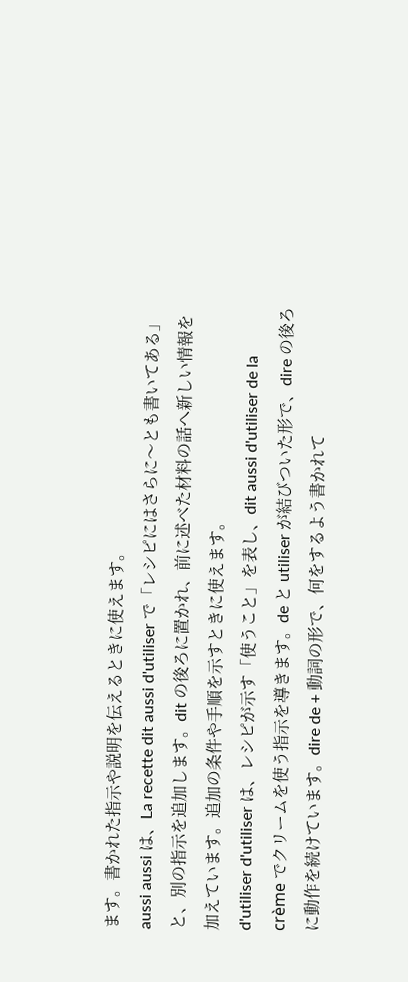ます。書かれた指示や説明を伝えるときに使えます。
aussi aussi は、La recette dit aussi d'utiliser で「レシピにはさらに〜とも書いてある」と、別の指示を追加します。dit の後ろに置かれ、前に述べた材料の話へ新しい情報を加えています。追加の条件や手順を示すときに使えます。
d'utiliser d'utiliser は、レシピが示す「使うこと」を表し、dit aussi d'utiliser de la crème でクリームを使う指示を導きます。de と utiliser が結びついた形で、dire の後ろに動作を続けています。dire de + 動詞の形で、何をするよう書かれて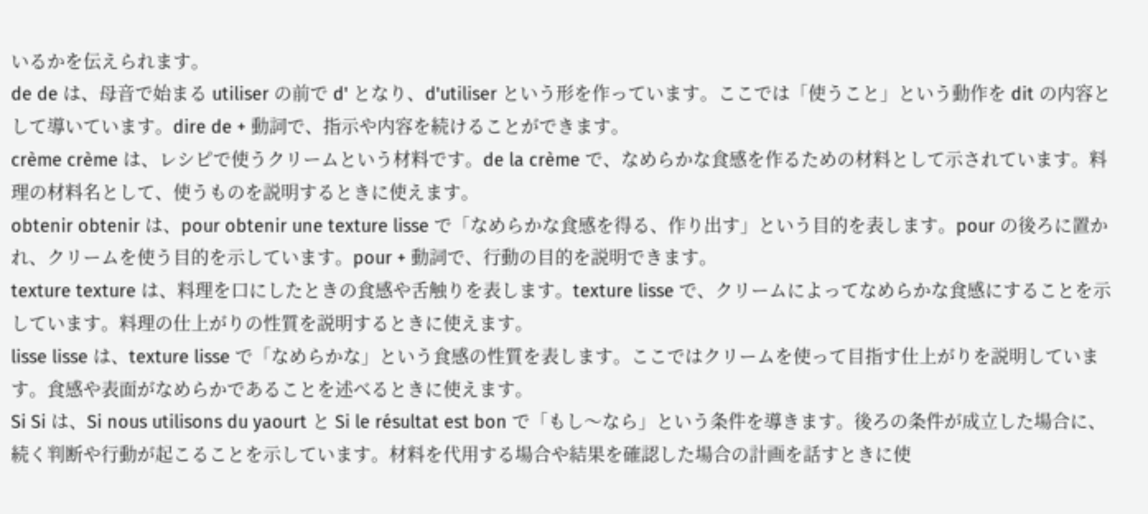いるかを伝えられます。
de de は、母音で始まる utiliser の前で d' となり、d'utiliser という形を作っています。ここでは「使うこと」という動作を dit の内容として導いています。dire de + 動詞で、指示や内容を続けることができます。
crème crème は、レシピで使うクリームという材料です。de la crème で、なめらかな食感を作るための材料として示されています。料理の材料名として、使うものを説明するときに使えます。
obtenir obtenir は、pour obtenir une texture lisse で「なめらかな食感を得る、作り出す」という目的を表します。pour の後ろに置かれ、クリームを使う目的を示しています。pour + 動詞で、行動の目的を説明できます。
texture texture は、料理を口にしたときの食感や舌触りを表します。texture lisse で、クリームによってなめらかな食感にすることを示しています。料理の仕上がりの性質を説明するときに使えます。
lisse lisse は、texture lisse で「なめらかな」という食感の性質を表します。ここではクリームを使って目指す仕上がりを説明しています。食感や表面がなめらかであることを述べるときに使えます。
Si Si は、Si nous utilisons du yaourt と Si le résultat est bon で「もし〜なら」という条件を導きます。後ろの条件が成立した場合に、続く判断や行動が起こることを示しています。材料を代用する場合や結果を確認した場合の計画を話すときに使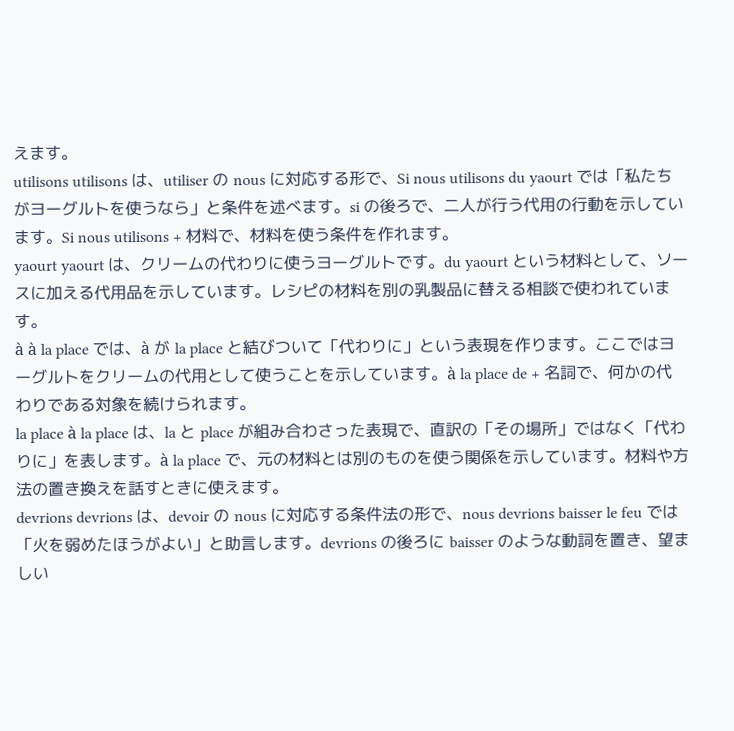えます。
utilisons utilisons は、utiliser の nous に対応する形で、Si nous utilisons du yaourt では「私たちがヨーグルトを使うなら」と条件を述べます。si の後ろで、二人が行う代用の行動を示しています。Si nous utilisons + 材料で、材料を使う条件を作れます。
yaourt yaourt は、クリームの代わりに使うヨーグルトです。du yaourt という材料として、ソースに加える代用品を示しています。レシピの材料を別の乳製品に替える相談で使われています。
à à la place では、à が la place と結びついて「代わりに」という表現を作ります。ここではヨーグルトをクリームの代用として使うことを示しています。à la place de + 名詞で、何かの代わりである対象を続けられます。
la place à la place は、la と place が組み合わさった表現で、直訳の「その場所」ではなく「代わりに」を表します。à la place で、元の材料とは別のものを使う関係を示しています。材料や方法の置き換えを話すときに使えます。
devrions devrions は、devoir の nous に対応する条件法の形で、nous devrions baisser le feu では「火を弱めたほうがよい」と助言します。devrions の後ろに baisser のような動詞を置き、望ましい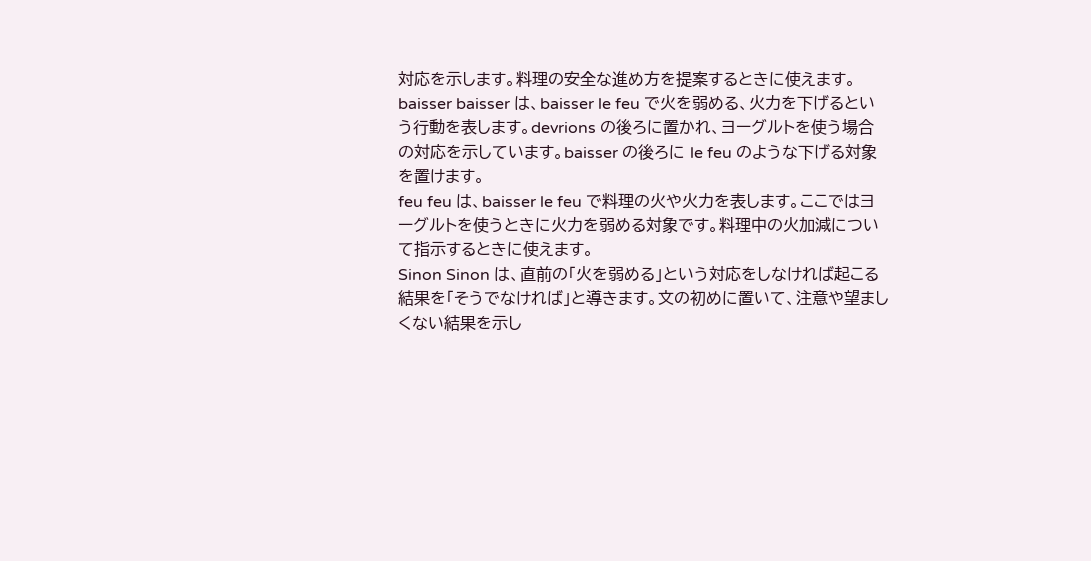対応を示します。料理の安全な進め方を提案するときに使えます。
baisser baisser は、baisser le feu で火を弱める、火力を下げるという行動を表します。devrions の後ろに置かれ、ヨーグルトを使う場合の対応を示しています。baisser の後ろに le feu のような下げる対象を置けます。
feu feu は、baisser le feu で料理の火や火力を表します。ここではヨーグルトを使うときに火力を弱める対象です。料理中の火加減について指示するときに使えます。
Sinon Sinon は、直前の「火を弱める」という対応をしなければ起こる結果を「そうでなければ」と導きます。文の初めに置いて、注意や望ましくない結果を示し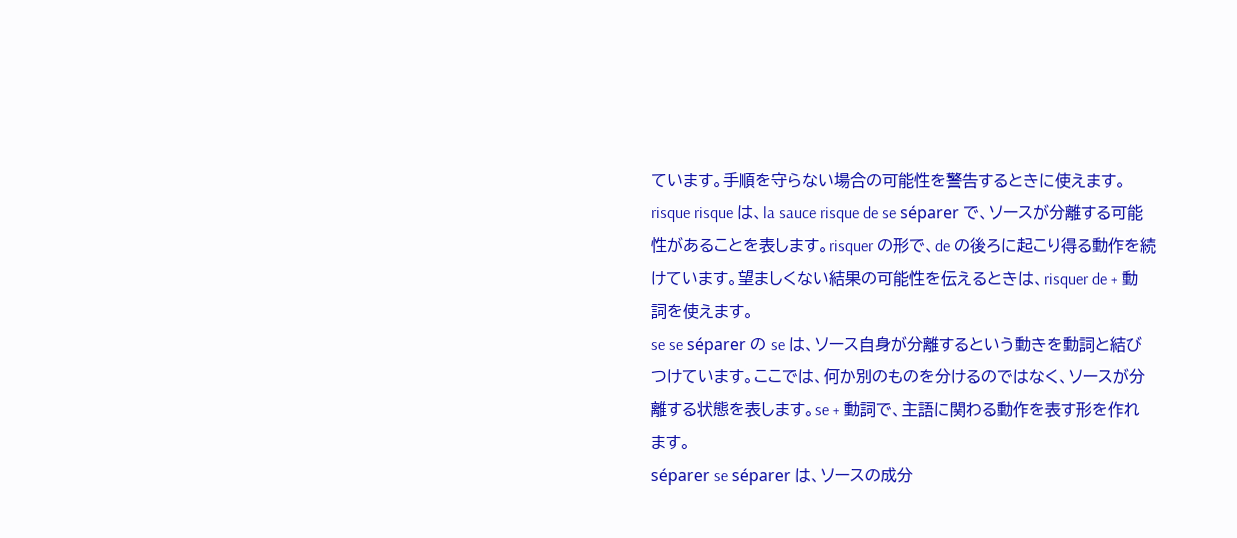ています。手順を守らない場合の可能性を警告するときに使えます。
risque risque は、la sauce risque de se séparer で、ソースが分離する可能性があることを表します。risquer の形で、de の後ろに起こり得る動作を続けています。望ましくない結果の可能性を伝えるときは、risquer de + 動詞を使えます。
se se séparer の se は、ソース自身が分離するという動きを動詞と結びつけています。ここでは、何か別のものを分けるのではなく、ソースが分離する状態を表します。se + 動詞で、主語に関わる動作を表す形を作れます。
séparer se séparer は、ソースの成分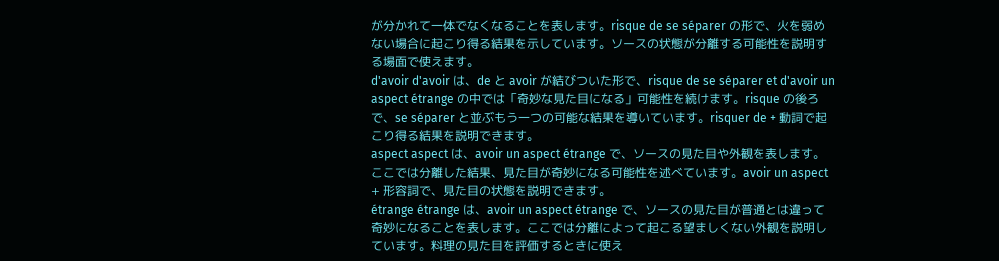が分かれて一体でなくなることを表します。risque de se séparer の形で、火を弱めない場合に起こり得る結果を示しています。ソースの状態が分離する可能性を説明する場面で使えます。
d'avoir d'avoir は、de と avoir が結びついた形で、risque de se séparer et d'avoir un aspect étrange の中では「奇妙な見た目になる」可能性を続けます。risque の後ろで、se séparer と並ぶもう一つの可能な結果を導いています。risquer de + 動詞で起こり得る結果を説明できます。
aspect aspect は、avoir un aspect étrange で、ソースの見た目や外観を表します。ここでは分離した結果、見た目が奇妙になる可能性を述べています。avoir un aspect + 形容詞で、見た目の状態を説明できます。
étrange étrange は、avoir un aspect étrange で、ソースの見た目が普通とは違って奇妙になることを表します。ここでは分離によって起こる望ましくない外観を説明しています。料理の見た目を評価するときに使え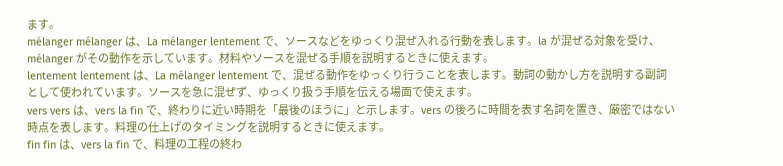ます。
mélanger mélanger は、La mélanger lentement で、ソースなどをゆっくり混ぜ入れる行動を表します。la が混ぜる対象を受け、mélanger がその動作を示しています。材料やソースを混ぜる手順を説明するときに使えます。
lentement lentement は、La mélanger lentement で、混ぜる動作をゆっくり行うことを表します。動詞の動かし方を説明する副詞として使われています。ソースを急に混ぜず、ゆっくり扱う手順を伝える場面で使えます。
vers vers は、vers la fin で、終わりに近い時期を「最後のほうに」と示します。vers の後ろに時間を表す名詞を置き、厳密ではない時点を表します。料理の仕上げのタイミングを説明するときに使えます。
fin fin は、vers la fin で、料理の工程の終わ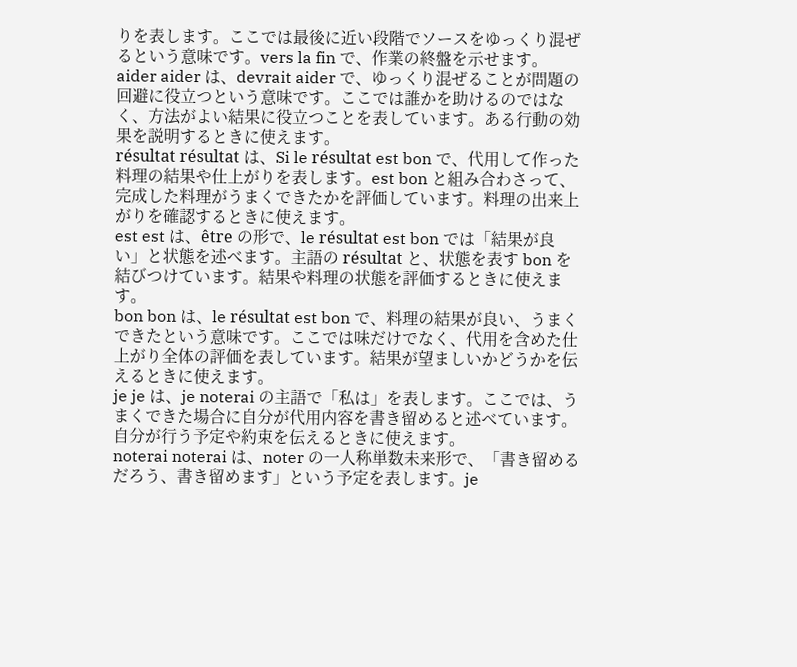りを表します。ここでは最後に近い段階でソースをゆっくり混ぜるという意味です。vers la fin で、作業の終盤を示せます。
aider aider は、devrait aider で、ゆっくり混ぜることが問題の回避に役立つという意味です。ここでは誰かを助けるのではなく、方法がよい結果に役立つことを表しています。ある行動の効果を説明するときに使えます。
résultat résultat は、Si le résultat est bon で、代用して作った料理の結果や仕上がりを表します。est bon と組み合わさって、完成した料理がうまくできたかを評価しています。料理の出来上がりを確認するときに使えます。
est est は、être の形で、le résultat est bon では「結果が良い」と状態を述べます。主語の résultat と、状態を表す bon を結びつけています。結果や料理の状態を評価するときに使えます。
bon bon は、le résultat est bon で、料理の結果が良い、うまくできたという意味です。ここでは味だけでなく、代用を含めた仕上がり全体の評価を表しています。結果が望ましいかどうかを伝えるときに使えます。
je je は、je noterai の主語で「私は」を表します。ここでは、うまくできた場合に自分が代用内容を書き留めると述べています。自分が行う予定や約束を伝えるときに使えます。
noterai noterai は、noter の一人称単数未来形で、「書き留めるだろう、書き留めます」という予定を表します。je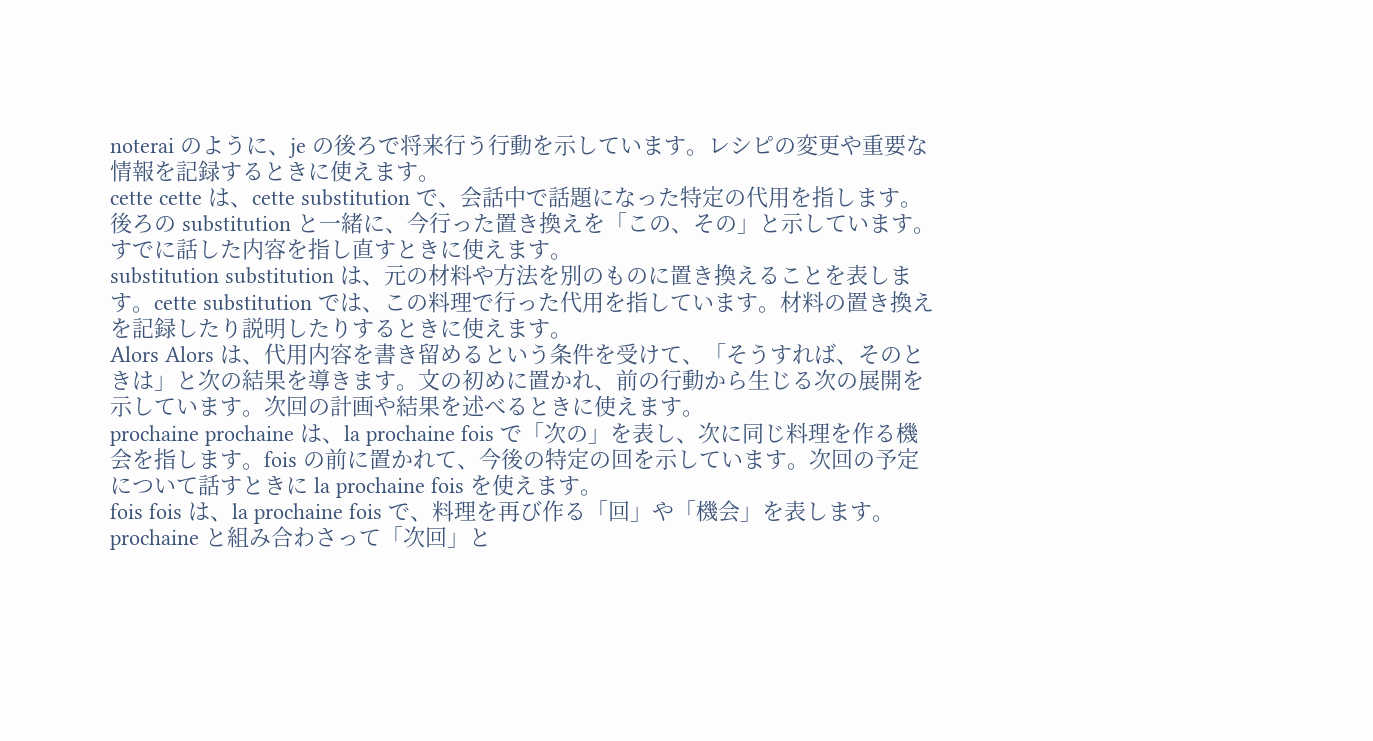noterai のように、je の後ろで将来行う行動を示しています。レシピの変更や重要な情報を記録するときに使えます。
cette cette は、cette substitution で、会話中で話題になった特定の代用を指します。後ろの substitution と一緒に、今行った置き換えを「この、その」と示しています。すでに話した内容を指し直すときに使えます。
substitution substitution は、元の材料や方法を別のものに置き換えることを表します。cette substitution では、この料理で行った代用を指しています。材料の置き換えを記録したり説明したりするときに使えます。
Alors Alors は、代用内容を書き留めるという条件を受けて、「そうすれば、そのときは」と次の結果を導きます。文の初めに置かれ、前の行動から生じる次の展開を示しています。次回の計画や結果を述べるときに使えます。
prochaine prochaine は、la prochaine fois で「次の」を表し、次に同じ料理を作る機会を指します。fois の前に置かれて、今後の特定の回を示しています。次回の予定について話すときに la prochaine fois を使えます。
fois fois は、la prochaine fois で、料理を再び作る「回」や「機会」を表します。prochaine と組み合わさって「次回」と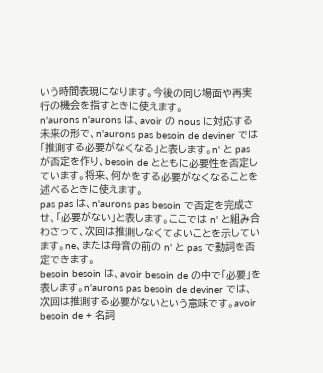いう時間表現になります。今後の同じ場面や再実行の機会を指すときに使えます。
n'aurons n'aurons は、avoir の nous に対応する未来の形で、n'aurons pas besoin de deviner では「推測する必要がなくなる」と表します。n' と pas が否定を作り、besoin de とともに必要性を否定しています。将来、何かをする必要がなくなることを述べるときに使えます。
pas pas は、n'aurons pas besoin で否定を完成させ、「必要がない」と表します。ここでは n' と組み合わさって、次回は推測しなくてよいことを示しています。ne、または母音の前の n' と pas で動詞を否定できます。
besoin besoin は、avoir besoin de の中で「必要」を表します。n'aurons pas besoin de deviner では、次回は推測する必要がないという意味です。avoir besoin de + 名詞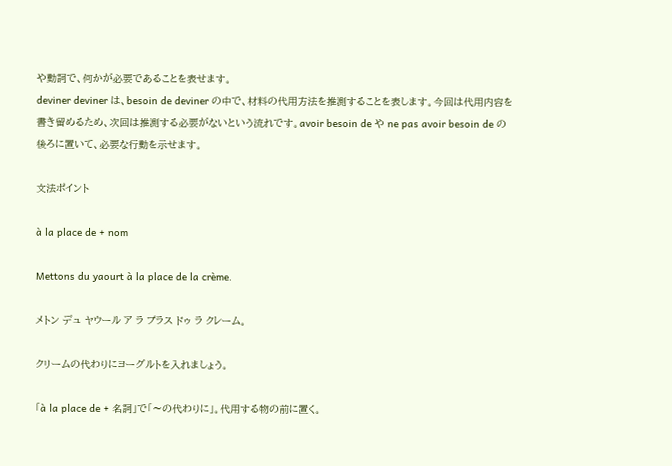や動詞で、何かが必要であることを表せます。
deviner deviner は、besoin de deviner の中で、材料の代用方法を推測することを表します。今回は代用内容を書き留めるため、次回は推測する必要がないという流れです。avoir besoin de や ne pas avoir besoin de の後ろに置いて、必要な行動を示せます。

文法ポイント

à la place de + nom

Mettons du yaourt à la place de la crème.

メトン デュ ヤウール ア ラ プラス ドゥ ラ クレーム。

クリームの代わりにヨーグルトを入れましょう。

「à la place de + 名詞」で「〜の代わりに」。代用する物の前に置く。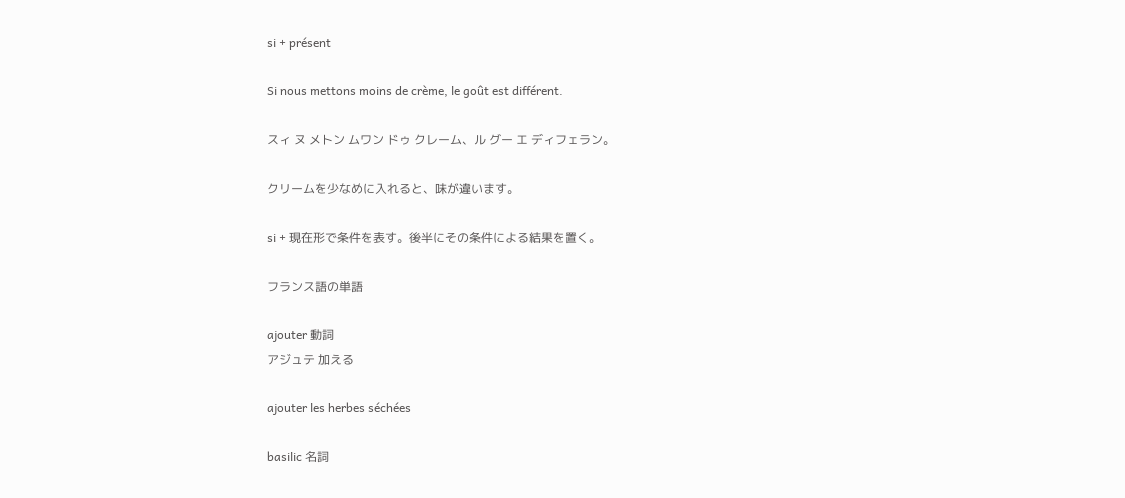si + présent

Si nous mettons moins de crème, le goût est différent.

スィ ヌ メトン ムワン ドゥ クレーム、ル グー エ ディフェラン。

クリームを少なめに入れると、味が違います。

si + 現在形で条件を表す。後半にその条件による結果を置く。

フランス語の単語

ajouter 動詞
アジュテ 加える

ajouter les herbes séchées

basilic 名詞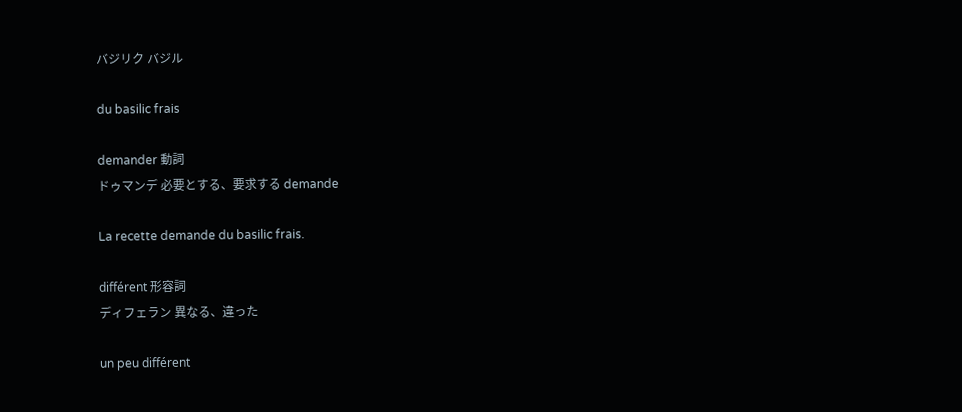バジリク バジル

du basilic frais

demander 動詞
ドゥマンデ 必要とする、要求する demande

La recette demande du basilic frais.

différent 形容詞
ディフェラン 異なる、違った

un peu différent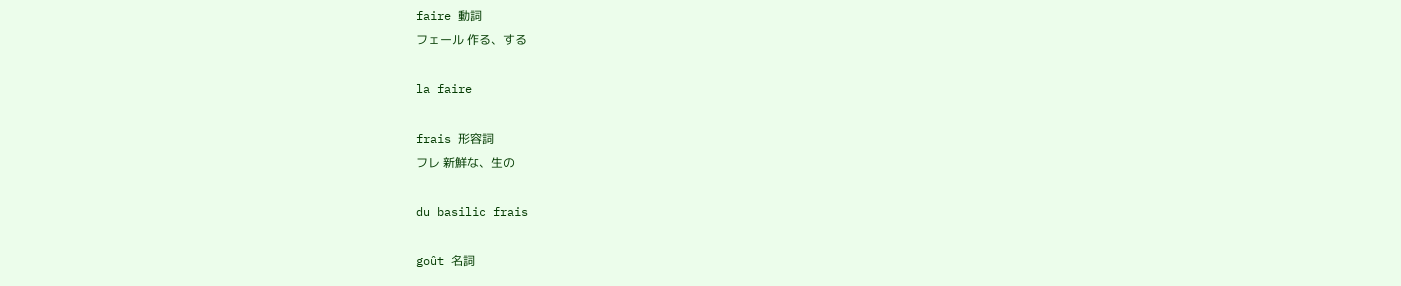faire 動詞
フェール 作る、する

la faire

frais 形容詞
フレ 新鮮な、生の

du basilic frais

goût 名詞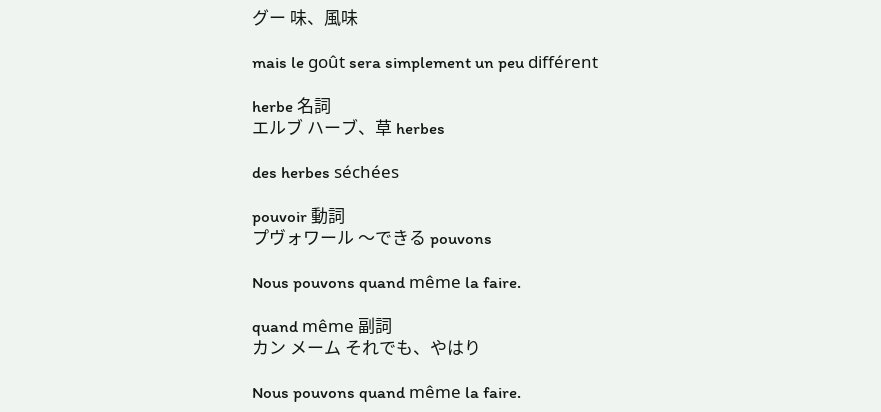グー 味、風味

mais le goût sera simplement un peu différent

herbe 名詞
エルブ ハーブ、草 herbes

des herbes séchées

pouvoir 動詞
プヴォワール 〜できる pouvons

Nous pouvons quand même la faire.

quand même 副詞
カン メーム それでも、やはり

Nous pouvons quand même la faire.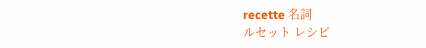recette 名詞
ルセット レシピ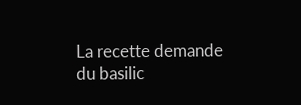La recette demande du basilic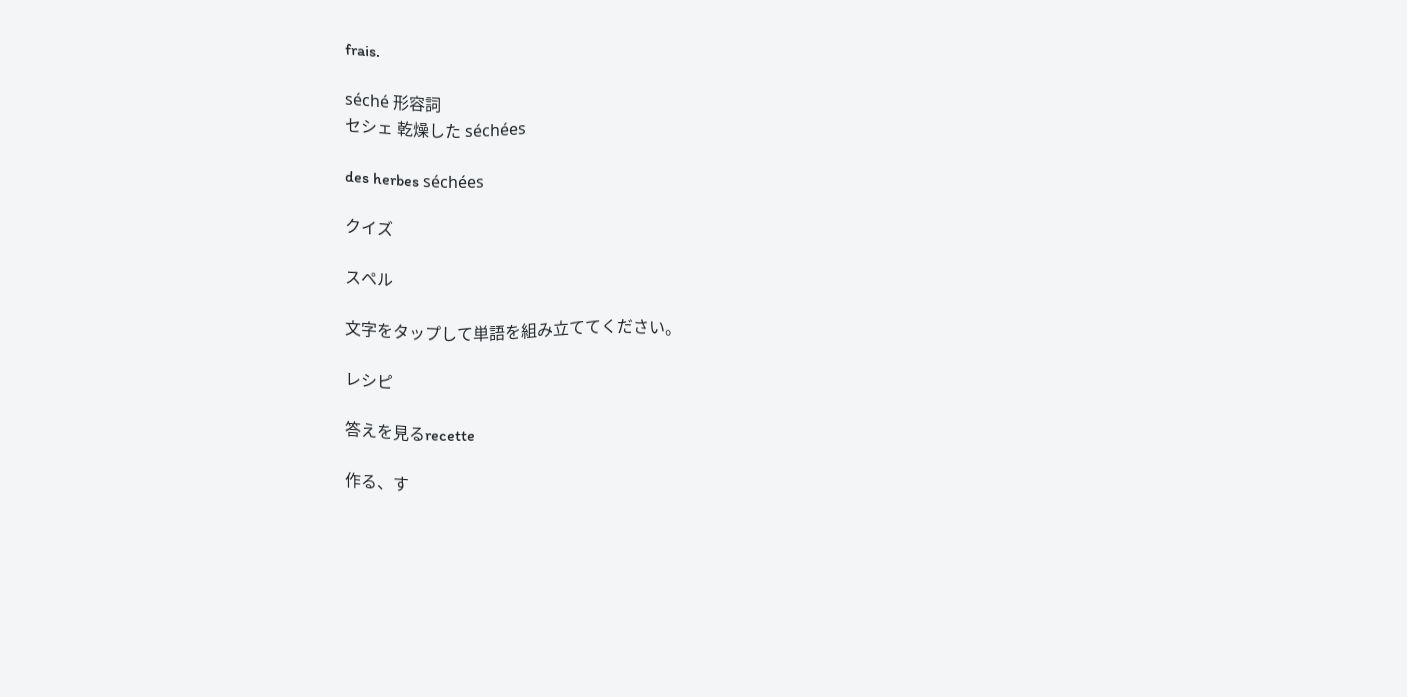frais.

séché 形容詞
セシェ 乾燥した séchées

des herbes séchées

クイズ

スペル

文字をタップして単語を組み立ててください。

レシピ

答えを見るrecette

作る、す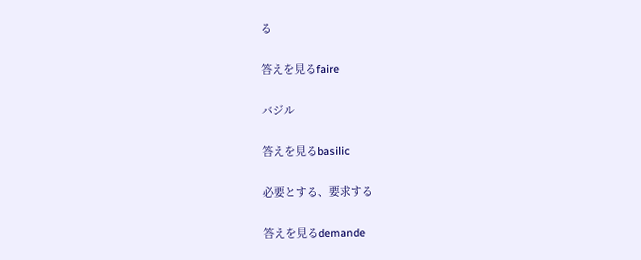る

答えを見るfaire

バジル

答えを見るbasilic

必要とする、要求する

答えを見るdemande